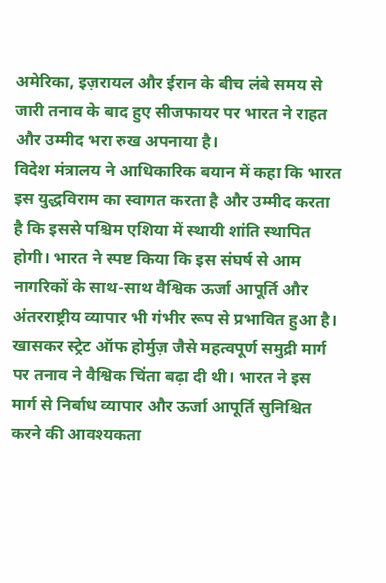अमेरिका, इज़रायल और ईरान के बीच लंबे समय से जारी तनाव के बाद हुए सीजफायर पर भारत ने राहत और उम्मीद भरा रुख अपनाया है।
विदेश मंत्रालय ने आधिकारिक बयान में कहा कि भारत इस युद्धविराम का स्वागत करता है और उम्मीद करता है कि इससे पश्चिम एशिया में स्थायी शांति स्थापित होगी। भारत ने स्पष्ट किया कि इस संघर्ष से आम नागरिकों के साथ-साथ वैश्विक ऊर्जा आपूर्ति और अंतरराष्ट्रीय व्यापार भी गंभीर रूप से प्रभावित हुआ है। खासकर स्ट्रेट ऑफ होर्मुज़ जैसे महत्वपूर्ण समुद्री मार्ग पर तनाव ने वैश्विक चिंता बढ़ा दी थी। भारत ने इस मार्ग से निर्बाध व्यापार और ऊर्जा आपूर्ति सुनिश्चित करने की आवश्यकता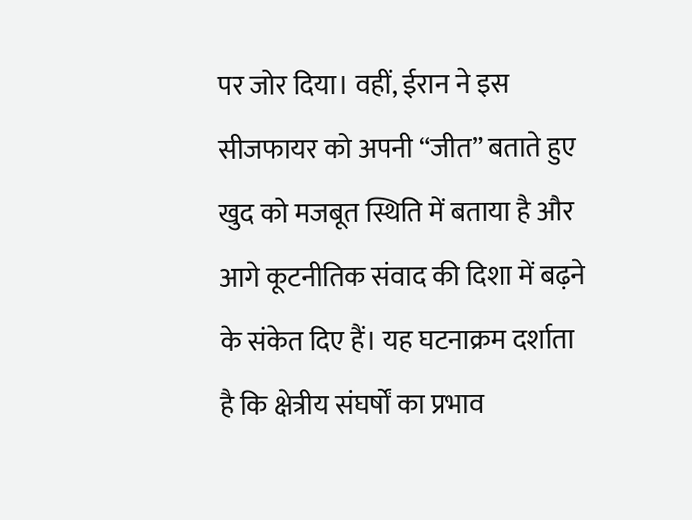पर जोर दिया। वहीं, ईरान ने इस सीजफायर को अपनी “जीत” बताते हुए खुद को मजबूत स्थिति में बताया है और आगे कूटनीतिक संवाद की दिशा में बढ़ने के संकेत दिए हैं। यह घटनाक्रम दर्शाता है कि क्षेत्रीय संघर्षों का प्रभाव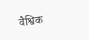वैश्विक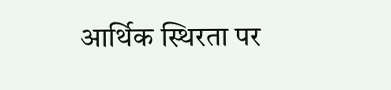आर्थिक स्थिरता पर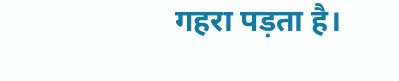गहरा पड़ता है।